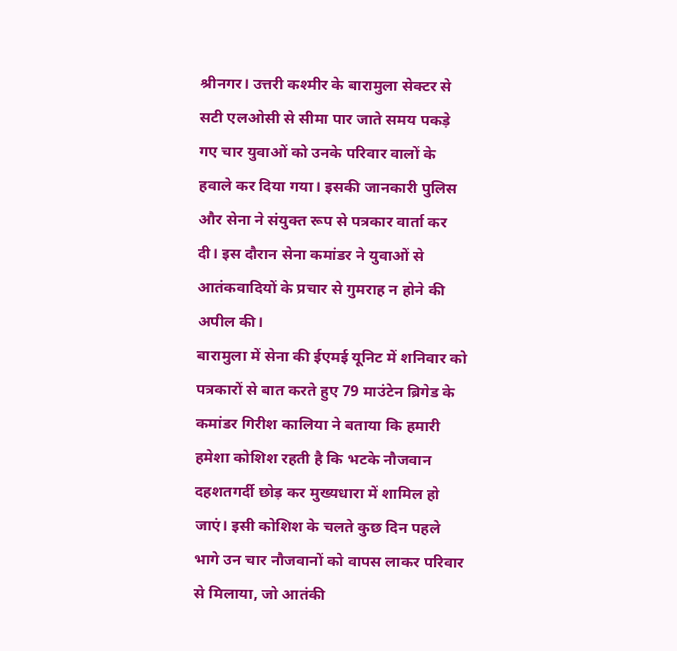श्रीनगर। उत्तरी कश्मीर के बारामुला सेक्टर से सटी एलओसी से सीमा पार जाते समय पकड़े गए चार युवाओं को उनके परिवार वालों के हवाले कर दिया गया। इसकी जानकारी पुलिस और सेना ने संयुक्त रूप से पत्रकार वार्ता कर दी। इस दौरान सेना कमांडर ने युवाओं से आतंकवादियों के प्रचार से गुमराह न होने की अपील की।
बारामुला में सेना की ईएमई यूनिट में शनिवार को पत्रकारों से बात करते हुए 79 माउंटेन ब्रिगेड के कमांडर गिरीश कालिया ने बताया कि हमारी हमेशा कोशिश रहती है कि भटके नौजवान दहशतगर्दी छोड़ कर मुख्यधारा में शामिल हो जाएं। इसी कोशिश के चलते कुछ दिन पहले भागे उन चार नौजवानों को वापस लाकर परिवार से मिलाया, जो आतंकी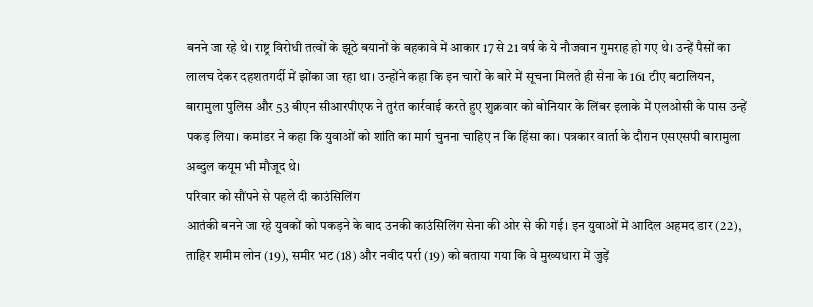बनने जा रहे थे। राष्ट्र विरोधी तत्वों के झूठे बयानों के बहकावे में आकार 17 से 21 वर्ष के ये नौजवान गुमराह हो गए थे। उन्हें पैसों का लालच देकर दहशतगर्दी में झोंका जा रहा था। उन्होंने कहा कि इन चारों के बारे में सूचना मिलते ही सेना के 161 टीए बटालियन, बारामुला पुलिस और 53 बीएन सीआरपीएफ ने तुरंत कार्रवाई करते हुए शुक्रवार को बोनियार के लिंबर इलाके में एलओसी के पास उन्हें पकड़ लिया। कमांडर ने कहा कि युवाओं को शांति का मार्ग चुनना चाहिए न कि हिंसा का। पत्रकार वार्ता के दौरान एसएसपी बारामुला अब्दुल कयूम भी मौजूद थे।
परिवार को सौंपने से पहले दी काउंसिलिंग
आतंकी बनने जा रहे युवकों को पकड़ने के बाद उनकी काउंसिलिंग सेना की ओर से की गई। इन युवाओं में आदिल अहमद डार (22), ताहिर शमीम लोन (19), समीर भट (18) और नवीद पर्रा (19) को बताया गया कि वे मुख्यधारा में जुड़ें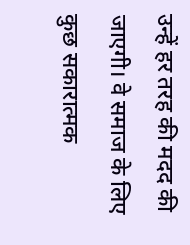उन्हें हर तरह की मदद की जाएगी। वे समाज के लिए कुछ सकारात्मक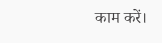काम करें।